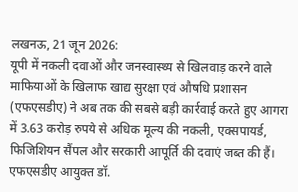लखनऊ, 21 जून 2026:
यूपी में नकली दवाओं और जनस्वास्थ्य से खिलवाड़ करने वाले माफियाओं के खिलाफ खाद्य सुरक्षा एवं औषधि प्रशासन (एफएसडीए) ने अब तक की सबसे बड़ी कार्रवाई करते हुए आगरा में 3.63 करोड़ रुपये से अधिक मूल्य की नकली, एक्सपायर्ड, फिजिशियन सैंपल और सरकारी आपूर्ति की दवाएं जब्त की हैं। एफएसडीए आयुक्त डॉ.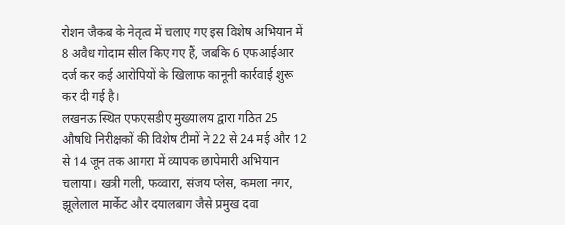रोशन जैकब के नेतृत्व में चलाए गए इस विशेष अभियान में 8 अवैध गोदाम सील किए गए हैं, जबकि 6 एफआईआर दर्ज कर कई आरोपियों के खिलाफ कानूनी कार्रवाई शुरू कर दी गई है।
लखनऊ स्थित एफएसडीए मुख्यालय द्वारा गठित 25 औषधि निरीक्षकों की विशेष टीमों ने 22 से 24 मई और 12 से 14 जून तक आगरा में व्यापक छापेमारी अभियान चलाया। खत्री गली, फव्वारा, संजय प्लेस, कमला नगर, झूलेलाल मार्केट और दयालबाग जैसे प्रमुख दवा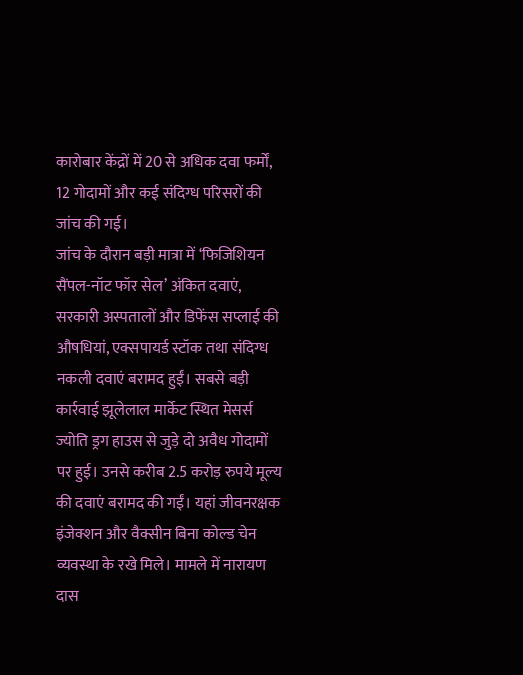कारोबार केंद्रों में 20 से अधिक दवा फर्मों, 12 गोदामों और कई संदिग्ध परिसरों की जांच की गई।
जांच के दौरान बड़ी मात्रा में ‘फिजिशियन सैंपल-नॉट फॉर सेल’ अंकित दवाएं, सरकारी अस्पतालों और डिफेंस सप्लाई की औषधियां, एक्सपायर्ड स्टॉक तथा संदिग्ध नकली दवाएं बरामद हुईं। सबसे बड़ी कार्रवाई झूलेलाल मार्केट स्थित मेसर्स ज्योति ड्रग हाउस से जुड़े दो अवैध गोदामों पर हुई। उनसे करीब 2.5 करोड़ रुपये मूल्य की दवाएं बरामद की गईं। यहां जीवनरक्षक इंजेक्शन और वैक्सीन बिना कोल्ड चेन व्यवस्था के रखे मिले। मामले में नारायण दास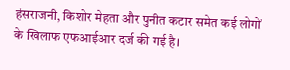हंसराजनी, किशोर मेहता और पुनीत कटार समेत कई लोगों के खिलाफ एफआईआर दर्ज की गई है।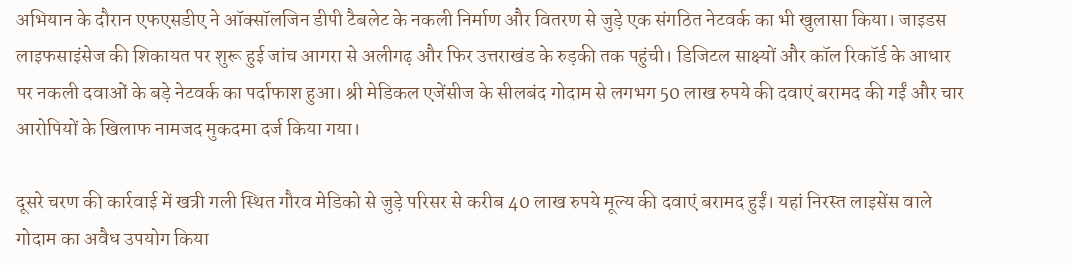अभियान के दौरान एफएसडीए ने ऑक्सॉलजिन डीपी टैबलेट के नकली निर्माण और वितरण से जुड़े एक संगठित नेटवर्क का भी खुलासा किया। जाइडस लाइफसाइंसेज की शिकायत पर शुरू हुई जांच आगरा से अलीगढ़ और फिर उत्तराखंड के रुड़की तक पहुंची। डिजिटल साक्ष्यों और कॉल रिकॉर्ड के आधार पर नकली दवाओं के बड़े नेटवर्क का पर्दाफाश हुआ। श्री मेडिकल एजेंसीज के सीलबंद गोदाम से लगभग 50 लाख रुपये की दवाएं बरामद की गईं और चार आरोपियों के खिलाफ नामजद मुकदमा दर्ज किया गया।

दूसरे चरण की कार्रवाई में खत्री गली स्थित गौरव मेडिको से जुड़े परिसर से करीब 40 लाख रुपये मूल्य की दवाएं बरामद हुईं। यहां निरस्त लाइसेंस वाले गोदाम का अवैध उपयोग किया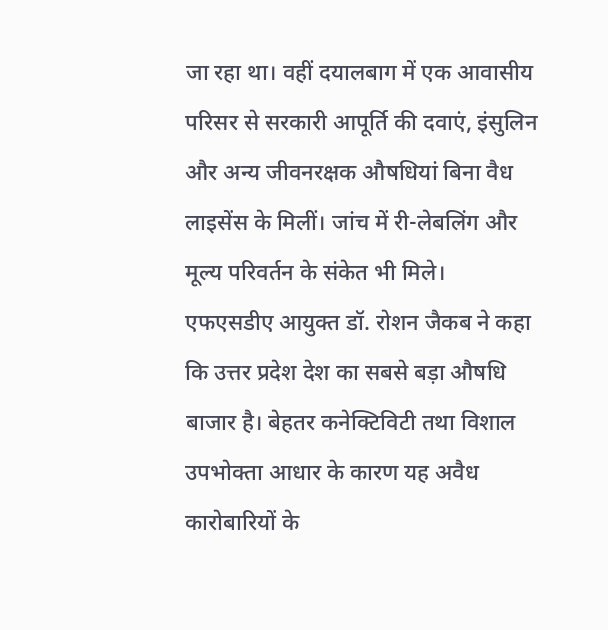जा रहा था। वहीं दयालबाग में एक आवासीय परिसर से सरकारी आपूर्ति की दवाएं, इंसुलिन और अन्य जीवनरक्षक औषधियां बिना वैध लाइसेंस के मिलीं। जांच में री-लेबलिंग और मूल्य परिवर्तन के संकेत भी मिले।
एफएसडीए आयुक्त डॉ. रोशन जैकब ने कहा कि उत्तर प्रदेश देश का सबसे बड़ा औषधि बाजार है। बेहतर कनेक्टिविटी तथा विशाल उपभोक्ता आधार के कारण यह अवैध कारोबारियों के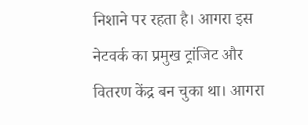निशाने पर रहता है। आगरा इस नेटवर्क का प्रमुख ट्रांजिट और वितरण केंद्र बन चुका था। आगरा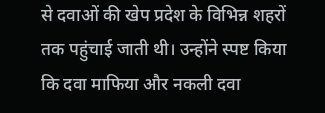से दवाओं की खेप प्रदेश के विभिन्न शहरों तक पहुंचाई जाती थी। उन्होंने स्पष्ट किया कि दवा माफिया और नकली दवा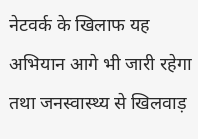नेटवर्क के खिलाफ यह अभियान आगे भी जारी रहेगा तथा जनस्वास्थ्य से खिलवाड़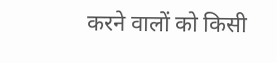करने वालों को किसी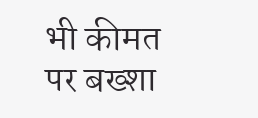भी कीमत पर बख्शा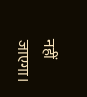नहीं जाएगा।